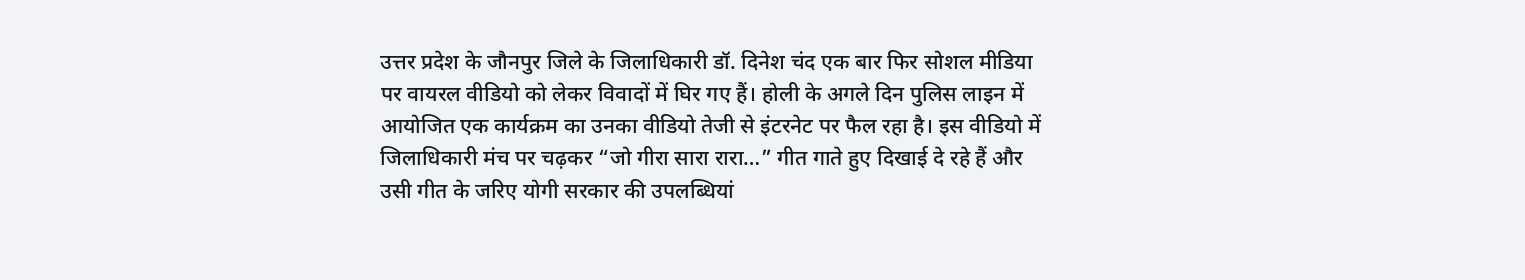उत्तर प्रदेश के जौनपुर जिले के जिलाधिकारी डॉ. दिनेश चंद एक बार फिर सोशल मीडिया पर वायरल वीडियो को लेकर विवादों में घिर गए हैं। होली के अगले दिन पुलिस लाइन में आयोजित एक कार्यक्रम का उनका वीडियो तेजी से इंटरनेट पर फैल रहा है। इस वीडियो में जिलाधिकारी मंच पर चढ़कर “जो गीरा सारा रारा…” गीत गाते हुए दिखाई दे रहे हैं और उसी गीत के जरिए योगी सरकार की उपलब्धियां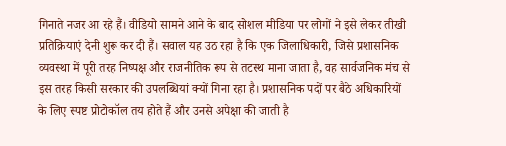गिनाते नजर आ रहे हैं। वीडियो सामने आने के बाद सोशल मीडिया पर लोगों ने इसे लेकर तीखी प्रतिक्रियाएं देनी शुरू कर दी हैं। सवाल यह उठ रहा है कि एक जिलाधिकारी, जिसे प्रशासनिक व्यवस्था में पूरी तरह निष्पक्ष और राजनीतिक रूप से तटस्थ माना जाता है, वह सार्वजनिक मंच से इस तरह किसी सरकार की उपलब्धियां क्यों गिना रहा है। प्रशासनिक पदों पर बैठे अधिकारियों के लिए स्पष्ट प्रोटोकॉल तय होते हैं और उनसे अपेक्षा की जाती है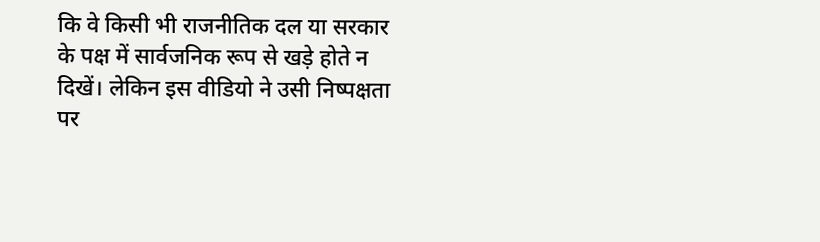कि वे किसी भी राजनीतिक दल या सरकार के पक्ष में सार्वजनिक रूप से खड़े होते न दिखें। लेकिन इस वीडियो ने उसी निष्पक्षता पर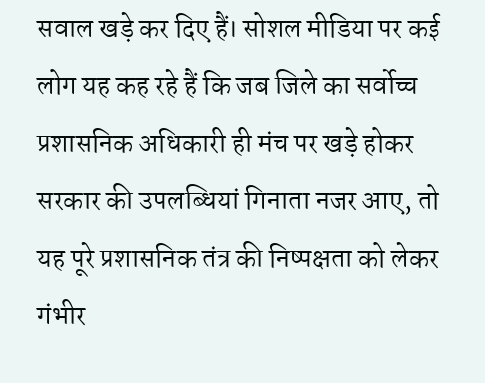सवाल खड़े कर दिए हैं। सोशल मीडिया पर कई लोग यह कह रहे हैं कि जब जिले का सर्वोच्च प्रशासनिक अधिकारी ही मंच पर खड़े होकर सरकार की उपलब्धियां गिनाता नजर आए, तो यह पूरे प्रशासनिक तंत्र की निष्पक्षता को लेकर गंभीर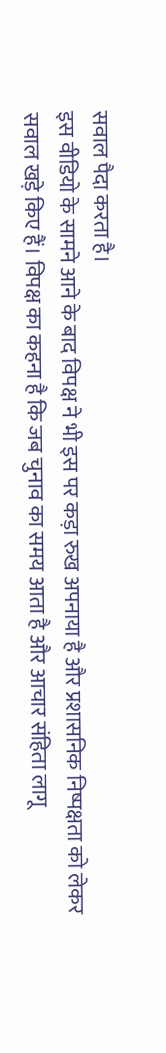सवाल पैदा करता है।
इस वीडियो के सामने आने के बाद विपक्ष ने भी इस पर कड़ा रुख अपनाया है और प्रशासनिक निष्पक्षता को लेकर सवाल खड़े किए हैं। विपक्ष का कहना है कि जब चुनाव का समय आता है और आचार संहिता लागू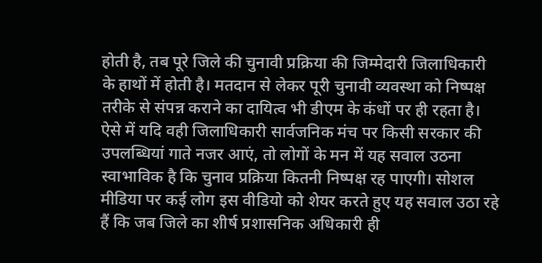होती है, तब पूरे जिले की चुनावी प्रक्रिया की जिम्मेदारी जिलाधिकारी के हाथों में होती है। मतदान से लेकर पूरी चुनावी व्यवस्था को निष्पक्ष तरीके से संपन्न कराने का दायित्व भी डीएम के कंधों पर ही रहता है। ऐसे में यदि वही जिलाधिकारी सार्वजनिक मंच पर किसी सरकार की उपलब्धियां गाते नजर आएं, तो लोगों के मन में यह सवाल उठना स्वाभाविक है कि चुनाव प्रक्रिया कितनी निष्पक्ष रह पाएगी। सोशल मीडिया पर कई लोग इस वीडियो को शेयर करते हुए यह सवाल उठा रहे हैं कि जब जिले का शीर्ष प्रशासनिक अधिकारी ही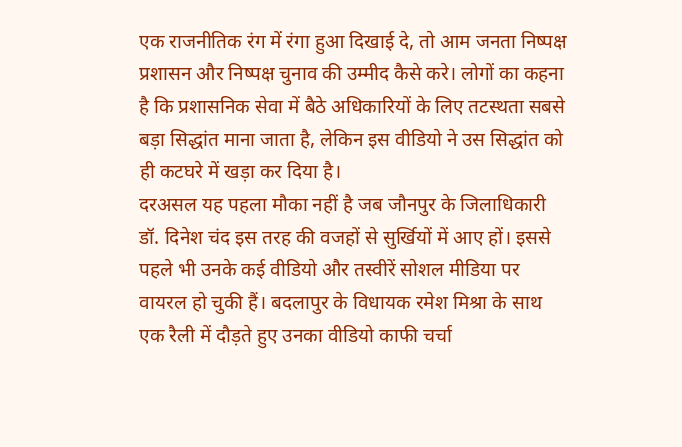एक राजनीतिक रंग में रंगा हुआ दिखाई दे, तो आम जनता निष्पक्ष प्रशासन और निष्पक्ष चुनाव की उम्मीद कैसे करे। लोगों का कहना है कि प्रशासनिक सेवा में बैठे अधिकारियों के लिए तटस्थता सबसे बड़ा सिद्धांत माना जाता है, लेकिन इस वीडियो ने उस सिद्धांत को ही कटघरे में खड़ा कर दिया है।
दरअसल यह पहला मौका नहीं है जब जौनपुर के जिलाधिकारी डॉ. दिनेश चंद इस तरह की वजहों से सुर्खियों में आए हों। इससे पहले भी उनके कई वीडियो और तस्वीरें सोशल मीडिया पर वायरल हो चुकी हैं। बदलापुर के विधायक रमेश मिश्रा के साथ एक रैली में दौड़ते हुए उनका वीडियो काफी चर्चा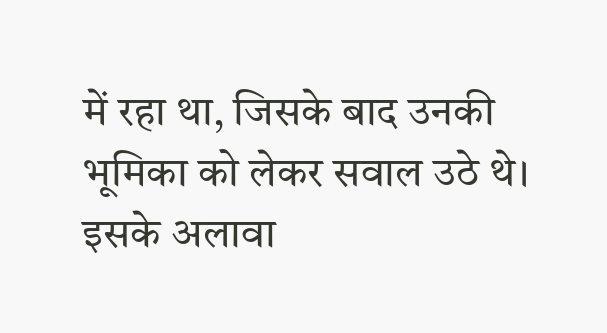में रहा था, जिसके बाद उनकी भूमिका को लेकर सवाल उठे थे। इसके अलावा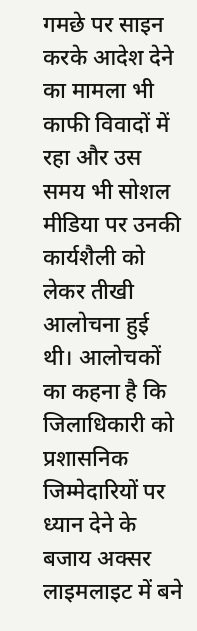गमछे पर साइन करके आदेश देने का मामला भी काफी विवादों में रहा और उस समय भी सोशल मीडिया पर उनकी कार्यशैली को लेकर तीखी आलोचना हुई थी। आलोचकों का कहना है कि जिलाधिकारी को प्रशासनिक जिम्मेदारियों पर ध्यान देने के बजाय अक्सर लाइमलाइट में बने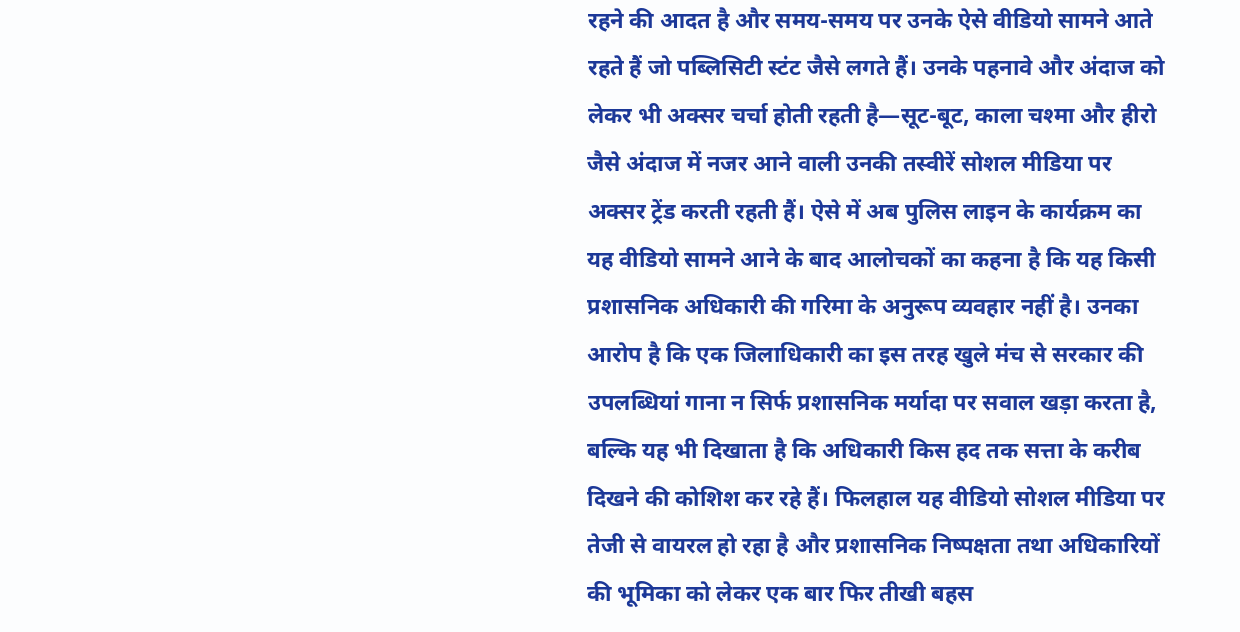रहने की आदत है और समय-समय पर उनके ऐसे वीडियो सामने आते रहते हैं जो पब्लिसिटी स्टंट जैसे लगते हैं। उनके पहनावे और अंदाज को लेकर भी अक्सर चर्चा होती रहती है—सूट-बूट, काला चश्मा और हीरो जैसे अंदाज में नजर आने वाली उनकी तस्वीरें सोशल मीडिया पर अक्सर ट्रेंड करती रहती हैं। ऐसे में अब पुलिस लाइन के कार्यक्रम का यह वीडियो सामने आने के बाद आलोचकों का कहना है कि यह किसी प्रशासनिक अधिकारी की गरिमा के अनुरूप व्यवहार नहीं है। उनका आरोप है कि एक जिलाधिकारी का इस तरह खुले मंच से सरकार की उपलब्धियां गाना न सिर्फ प्रशासनिक मर्यादा पर सवाल खड़ा करता है, बल्कि यह भी दिखाता है कि अधिकारी किस हद तक सत्ता के करीब दिखने की कोशिश कर रहे हैं। फिलहाल यह वीडियो सोशल मीडिया पर तेजी से वायरल हो रहा है और प्रशासनिक निष्पक्षता तथा अधिकारियों की भूमिका को लेकर एक बार फिर तीखी बहस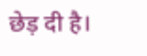छेड़ दी है।